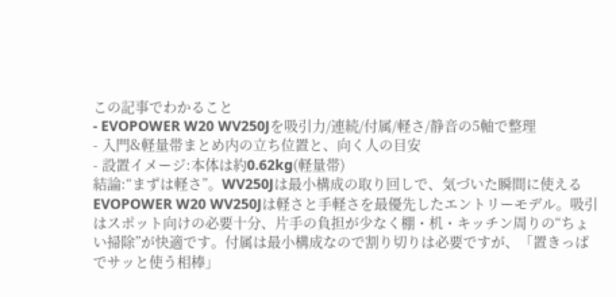この記事でわかること
- EVOPOWER W20 WV250Jを吸引力/連続/付属/軽さ/静音の5軸で整理
- 入門&軽量帯まとめ内の立ち位置と、向く人の目安
- 設置イメージ:本体は約0.62kg(軽量帯)
結論:“まずは軽さ”。WV250Jは最小構成の取り回しで、気づいた瞬間に使える
EVOPOWER W20 WV250Jは軽さと手軽さを最優先したエントリーモデル。吸引はスポット向けの必要十分、片手の負担が少なく棚・机・キッチン周りの“ちょい掃除”が快適です。付属は最小構成なので割り切りは必要ですが、「置きっぱでサッと使う相棒」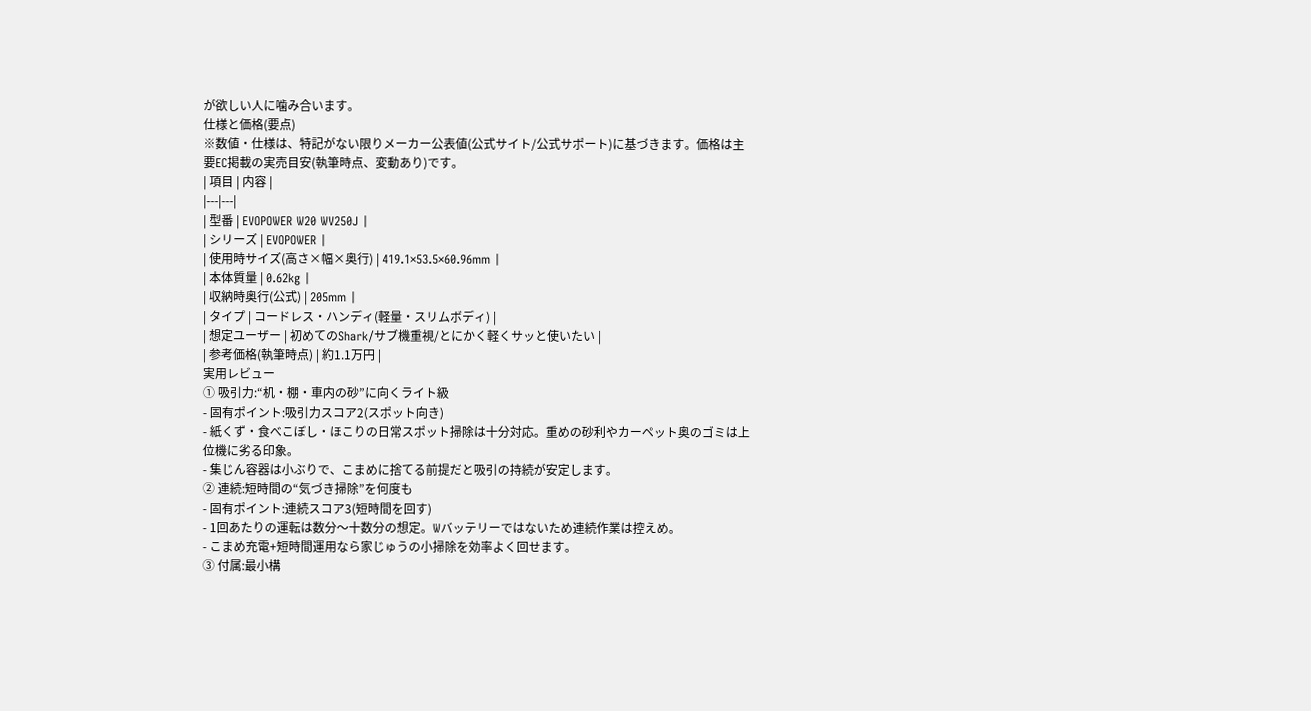が欲しい人に噛み合います。
仕様と価格(要点)
※数値・仕様は、特記がない限りメーカー公表値(公式サイト/公式サポート)に基づきます。価格は主要EC掲載の実売目安(執筆時点、変動あり)です。
| 項目 | 内容 |
|---|---|
| 型番 | EVOPOWER W20 WV250J |
| シリーズ | EVOPOWER |
| 使用時サイズ(高さ×幅×奥行) | 419.1×53.5×60.96mm |
| 本体質量 | 0.62kg |
| 収納時奥行(公式) | 205mm |
| タイプ | コードレス・ハンディ(軽量・スリムボディ) |
| 想定ユーザー | 初めてのShark/サブ機重視/とにかく軽くサッと使いたい |
| 参考価格(執筆時点) | 約1.1万円 |
実用レビュー
① 吸引力:“机・棚・車内の砂”に向くライト級
- 固有ポイント:吸引力スコア2(スポット向き)
- 紙くず・食べこぼし・ほこりの日常スポット掃除は十分対応。重めの砂利やカーペット奥のゴミは上位機に劣る印象。
- 集じん容器は小ぶりで、こまめに捨てる前提だと吸引の持続が安定します。
② 連続:短時間の“気づき掃除”を何度も
- 固有ポイント:連続スコア3(短時間を回す)
- 1回あたりの運転は数分〜十数分の想定。Wバッテリーではないため連続作業は控えめ。
- こまめ充電+短時間運用なら家じゅうの小掃除を効率よく回せます。
③ 付属:最小構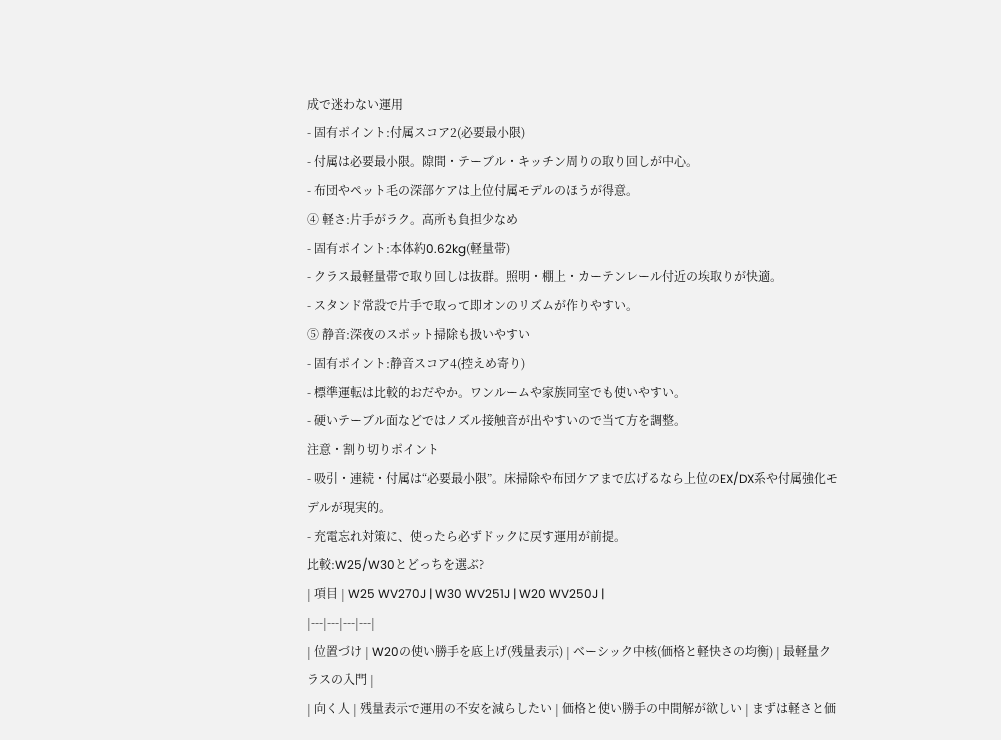成で迷わない運用
- 固有ポイント:付属スコア2(必要最小限)
- 付属は必要最小限。隙間・テーブル・キッチン周りの取り回しが中心。
- 布団やペット毛の深部ケアは上位付属モデルのほうが得意。
④ 軽さ:片手がラク。高所も負担少なめ
- 固有ポイント:本体約0.62kg(軽量帯)
- クラス最軽量帯で取り回しは抜群。照明・棚上・カーテンレール付近の埃取りが快適。
- スタンド常設で片手で取って即オンのリズムが作りやすい。
⑤ 静音:深夜のスポット掃除も扱いやすい
- 固有ポイント:静音スコア4(控えめ寄り)
- 標準運転は比較的おだやか。ワンルームや家族同室でも使いやすい。
- 硬いテーブル面などではノズル接触音が出やすいので当て方を調整。
注意・割り切りポイント
- 吸引・連続・付属は“必要最小限”。床掃除や布団ケアまで広げるなら上位のEX/DX系や付属強化モデルが現実的。
- 充電忘れ対策に、使ったら必ずドックに戻す運用が前提。
比較:W25/W30とどっちを選ぶ?
| 項目 | W25 WV270J | W30 WV251J | W20 WV250J |
|---|---|---|---|
| 位置づけ | W20の使い勝手を底上げ(残量表示) | ベーシック中核(価格と軽快さの均衡) | 最軽量クラスの入門 |
| 向く人 | 残量表示で運用の不安を減らしたい | 価格と使い勝手の中間解が欲しい | まずは軽さと価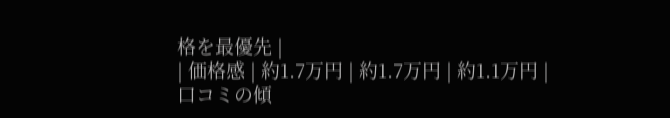格を最優先 |
| 価格感 | 約1.7万円 | 約1.7万円 | 約1.1万円 |
口コミの傾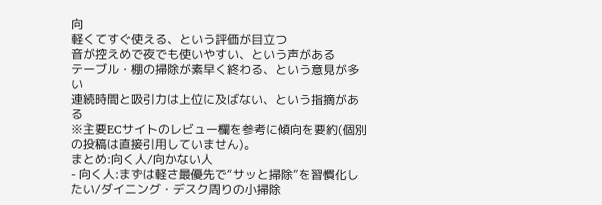向
軽くてすぐ使える、という評価が目立つ
音が控えめで夜でも使いやすい、という声がある
テーブル・棚の掃除が素早く終わる、という意見が多い
連続時間と吸引力は上位に及ばない、という指摘がある
※主要ECサイトのレビュー欄を参考に傾向を要約(個別の投稿は直接引用していません)。
まとめ:向く人/向かない人
- 向く人:まずは軽さ最優先で“サッと掃除”を習慣化したい/ダイニング・デスク周りの小掃除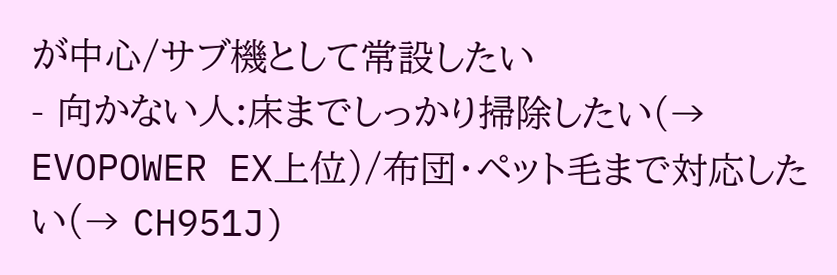が中心/サブ機として常設したい
- 向かない人:床までしっかり掃除したい(→ EVOPOWER EX上位)/布団・ペット毛まで対応したい(→ CH951J)